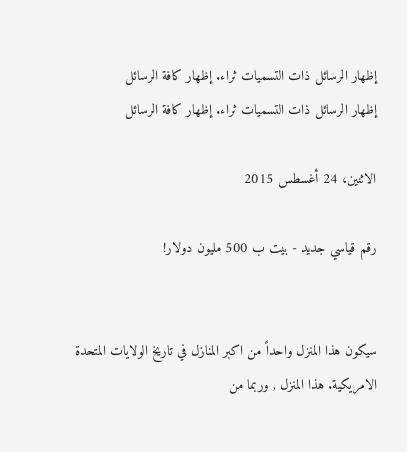إظهار الرسائل ذات التسميات ثراء. إظهار كافة الرسائل
إظهار الرسائل ذات التسميات ثراء. إظهار كافة الرسائل

الاثنين، 24 أغسطس 2015

رقم قياسي جديد - بيت ب 500 مليون دولار!


سيكون هذا المنزل واحداً من اكبر المنازل في تاريخ الولايات المتحدة الامريكية. هذا المنزل , وربما من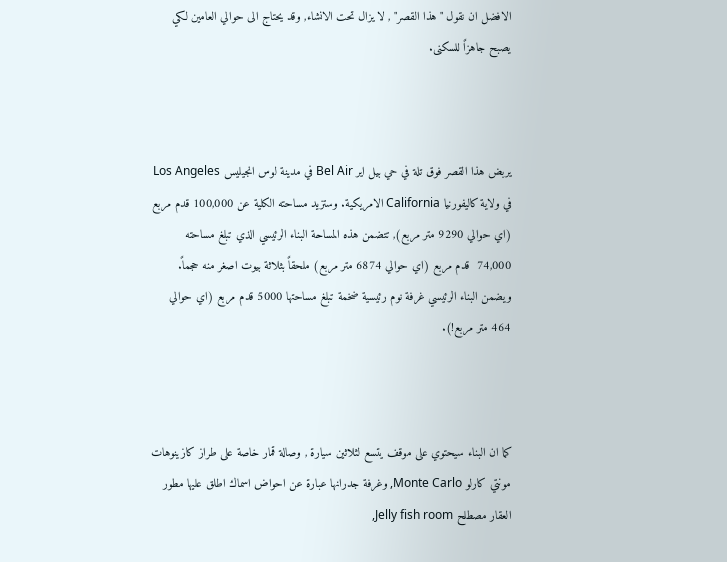الافضل ان نقول "هذا القصر" , لا يزال تحت الانشاء, وقد يحتاج الى حوالي العامين لكي يصبح جاهزاً للسكنى.



يربض هذا القصر فوق تلة في حي بيل اير Bel Air في مدينة لوس انجيليس Los Angeles في ولاية كاليفورنيا California الامريكية. وستزيد مساحته الكلية عن 100,000 قدم مربع (اي حوالي 9290 متر مربع), تتضمن هذه المساحة البناء الرئيسي الذي تبلغ مساحته 74,000  قدم مربع (اي حوالي 6874 متر مربع) ملحقاً بثلاثة بيوت اصغر منه حجماً. ويضمن البناء الرئيسي غرفة نوم رئيسية ضخمة تبلغ مساحتها 5000 قدم مربع (اي حوالي 464 متر مربع!).



كما ان البناء سيحتوي على موقف يتسع لثلاثين سيارة , وصالة قمار خاصة على طراز كازينوهات مونتي كارلو Monte Carlo, وغرفة جدرانها عبارة عن احواض اسماك اطلق عليها مطور العقار مصطلح Jelly fish room,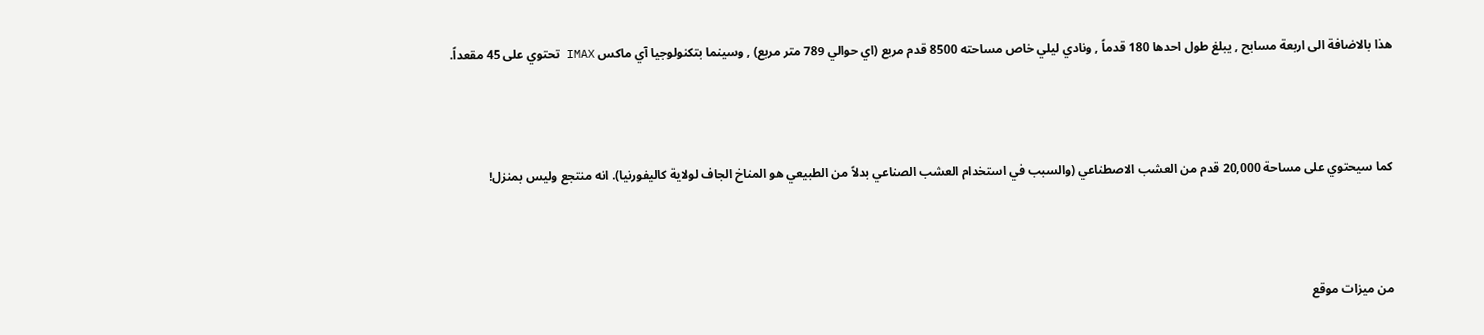هذا بالاضافة الى اربعة مسابح , يبلغ طول احدها 180 قدماً , ونادي ليلي خاص مساحته 8500 قدم مربع (اي حوالي 789 متر مربع) , وسينما بتكنولوجيا آي ماكس IMAX تحتوي على 45 مقعداً.



كما سيحتوي على مساحة 20,000 قدم من العشب الاصطناعي (والسبب في استخدام العشب الصناعي بدلاً من الطبيعي هو المناخ الجاف لولاية كاليفورنيا). انه منتجع وليس بمنزل!



من ميزات موقع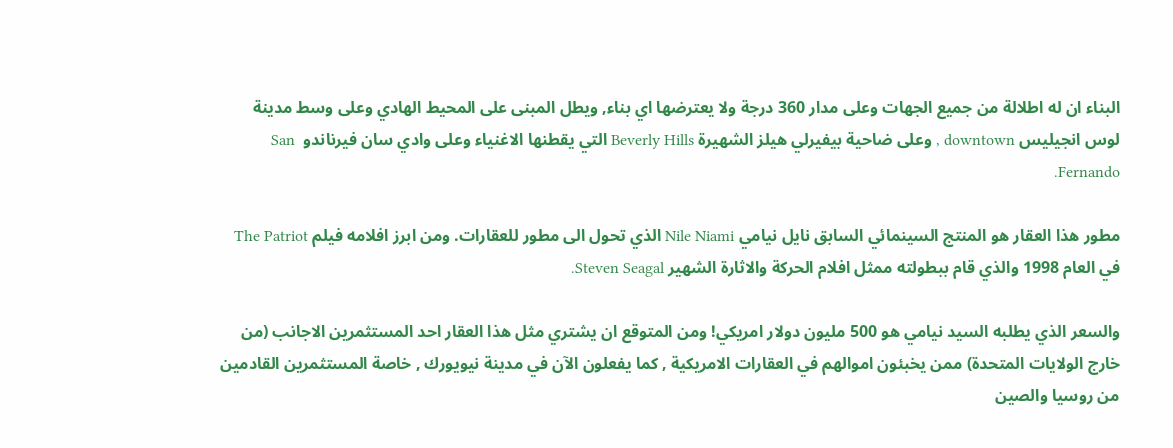البناء ان له اطلالة من جميع الجهات وعلى مدار 360 درجة ولا يعترضها اي بناء, ويطل المبنى على المحيط الهادي وعلى وسط مدينة لوس انجيليس downtown , وعلى ضاحية بيفيرلي هيلز الشهيرة Beverly Hills التي يقطنها الاغنياء وعلى وادي سان فيرناندو  San Fernando.

مطور هذا العقار هو المنتج السينمائي السابق نايل نيامي Nile Niami الذي تحول الى مطور للعقارات. ومن ابرز افلامه فيلم The Patriot في العام 1998 والذي قام ببطولته ممثل افلام الحركة والاثارة الشهير Steven Seagal.

والسعر الذي يطلبه السيد نيامي هو 500 مليون دولار امريكي! ومن المتوقع ان يشتري مثل هذا العقار احد المستثمرين الاجانب (من خارج الولايات المتحدة) ممن يخبئون اموالهم في العقارات الامريكية , كما يفعلون الآن في مدينة نيويورك , خاصة المستثمرين القادمين من روسيا والصين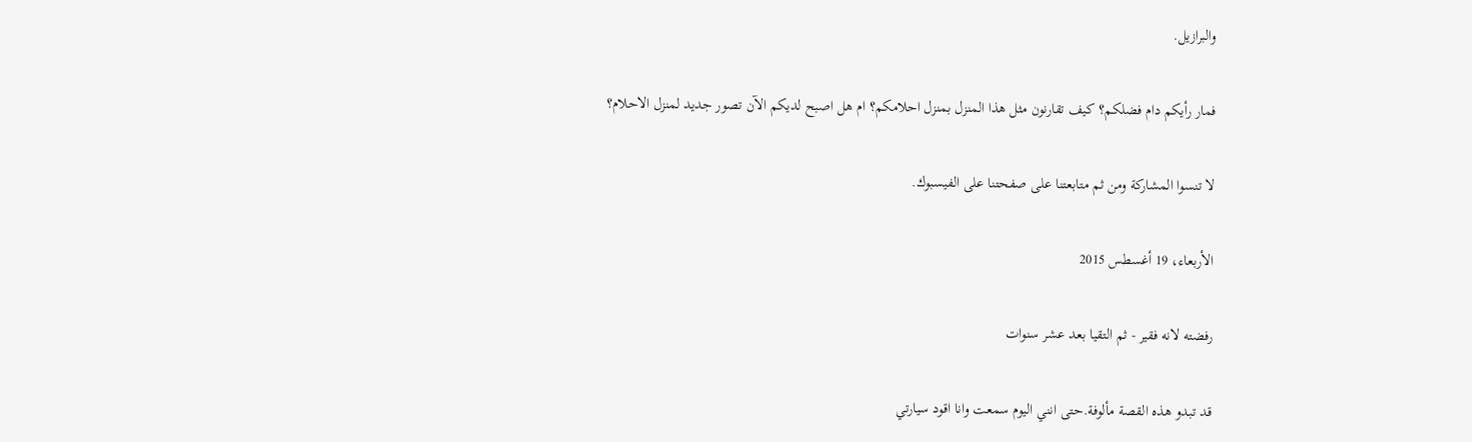والبرازيل.

فمار رأيكم دام فضلكم؟ كيف تقارنون مثل هذا المنزل بمنزل احلامكم؟ ام هل اصبح لديكم الآن تصور جديد لمنزل الاحلام؟

لا تنسوا المشاركة ومن ثم متابعتنا على صفحتنا على الفيسبوك.

الأربعاء، 19 أغسطس 2015

رفضته لانه فقير - ثم التقيا بعد عشر سنوات

قد تبدو هذه القصة مألوفة.حتى انني اليوم سمعت وانا اقود سيارتي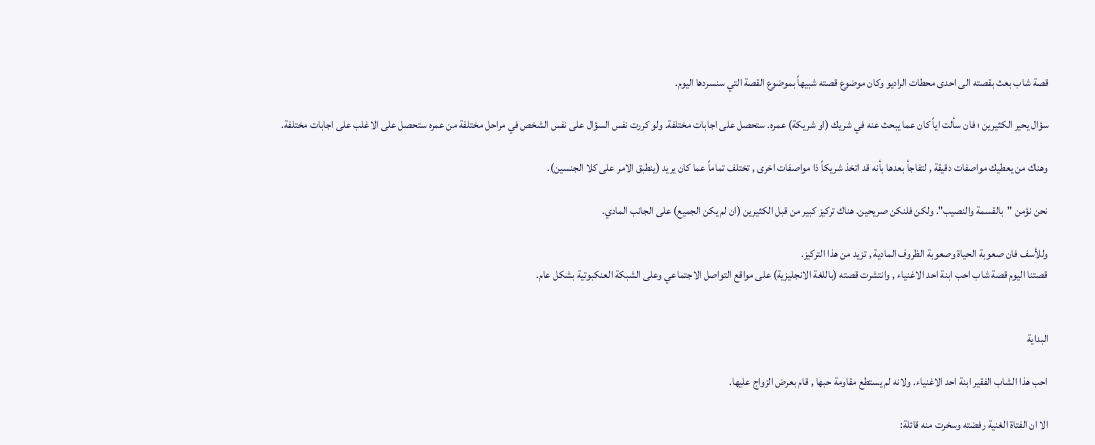قصة شاب بعث بقصته الى احدى محطات الراديو وكان موضوع قصته شبيهاً بموضوع القصة التي سنسردها اليوم.

سؤال يحير الكثيرين ؛ فان سألت اياً كان عما يبحث عنه في شريك (او شريكة) عمره. ستحصل على اجابات مختلفة. ولو كررت نفس السؤال على نفس الشخص في مراحل مختلفة من عمره ستحصل على الاغلب على اجابات مختلفة.

وهناك من يعطيك مواصفات دقيقة , لتفاجأ بعدها بأنه قد اتخذ شريكاً ذا مواصفات اخرى , تختلف تماماً عما كان يريد (ينطبق الامر على كلا الجنسين).

نحن نؤمن "بالقسمة والنصيب". ولكن فلنكن صريحين. هناك تركيز كبير من قبل الكثيرين (ان لم يكن الجميع) على الجانب المادي.

وللأسف فان صعوبة الحياة وصعوبة الظروف المادية , تزيد من هذا التركيز.
قصتنا اليوم قصة شاب احب ابنة احد الاغنياء , وانتشرت قصته (باللغة الانجليزية) على مواقع التواصل الاجتماعي وعلى الشبكة العنكبوتية بشكل عام.


البداية

احب هذا الشاب الفقير ابنة احد الاغنياء. ولانه لم يستطع مقاومة حبها , قام بعرض الزواج عليها.

الا ان الفتاة الغنية رفضته وسخرت منه قائلة: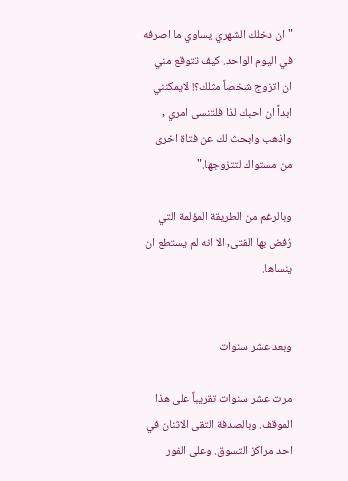" ان دخلك الشهري يساوي ما اصرفه في اليوم الواحد. كيف تتوقع مني ان اتزوج شخصاً مثلك؟! لايمكنني ابداً ان احبك لذا فلتنسى امري , واذهب وابحث لك عن فتاة اخرى من مستواك لتتزوجها."

وبالرغم من الطريقة المؤلمة التي رُفض بها الفتى, الا انه لم يستطع ان ينساها.


وبعد عشر سنوات

مرت عشر سنوات تقريباً على هذا الموقف. وبالصدفة التقى الاثنان في احد مراكز التسوق. وعلى الفور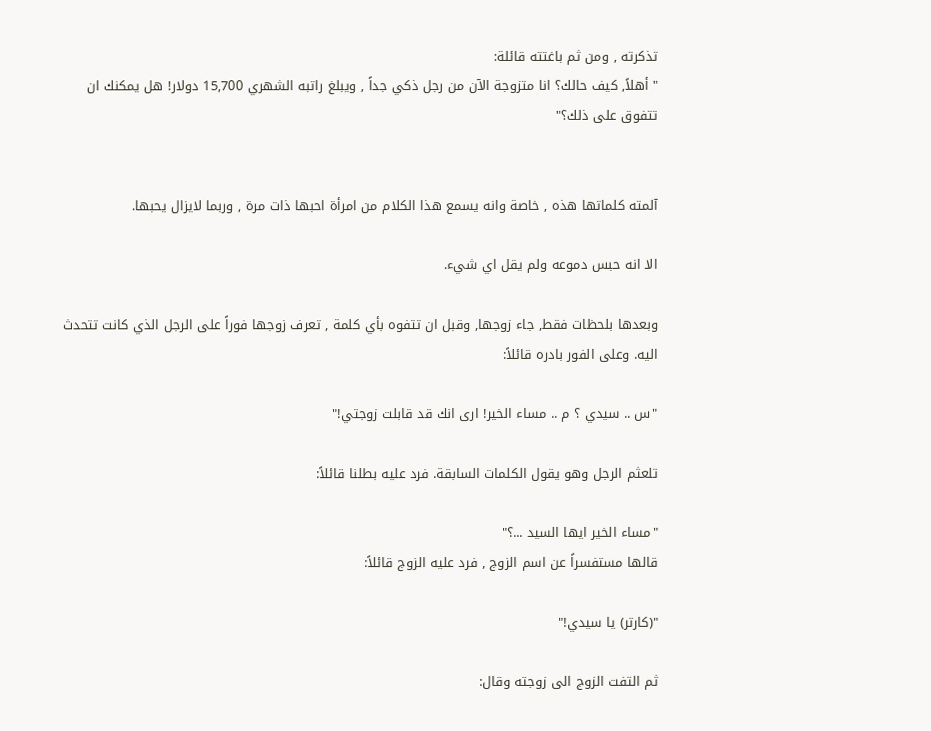تذكرته , ومن ثم باغتته قائلة:
" أهلاً, كيف حالك؟ انا متزوجة الآن من رجل ذكي جداً , ويبلغ راتبه الشهري 15,700 دولار! هل يمكنك ان تتفوق على ذلك؟"


آلمته كلماتها هذه , خاصة وانه يسمع هذا الكلام من امرأة احبها ذات مرة , وربما لايزال يحبها.

الا انه حبس دموعه ولم يقل اي شيء.

وبعدها بلحظات فقط, جاء زوجها, وقبل ان تتفوه بأي كلمة , تعرف زوجها فوراً على الرجل الذي كانت تتحدث اليه. وعلى الفور بادره قائلاً:

"س .. سيدي ؟ م .. مساء الخير! ارى انك قد قابلت زوجتي!"

تلعثم الرجل وهو يقول الكلمات السابقة. فرد عليه بطلنا قائلاً:

"مساء الخير ايها السيد ...؟"
قالها مستفسراً عن اسم الزوج , فرد عليه الزوج قائلاً:

"(كارتر) يا سيدي!"

ثم التفت الزوج الى زوجته وقال: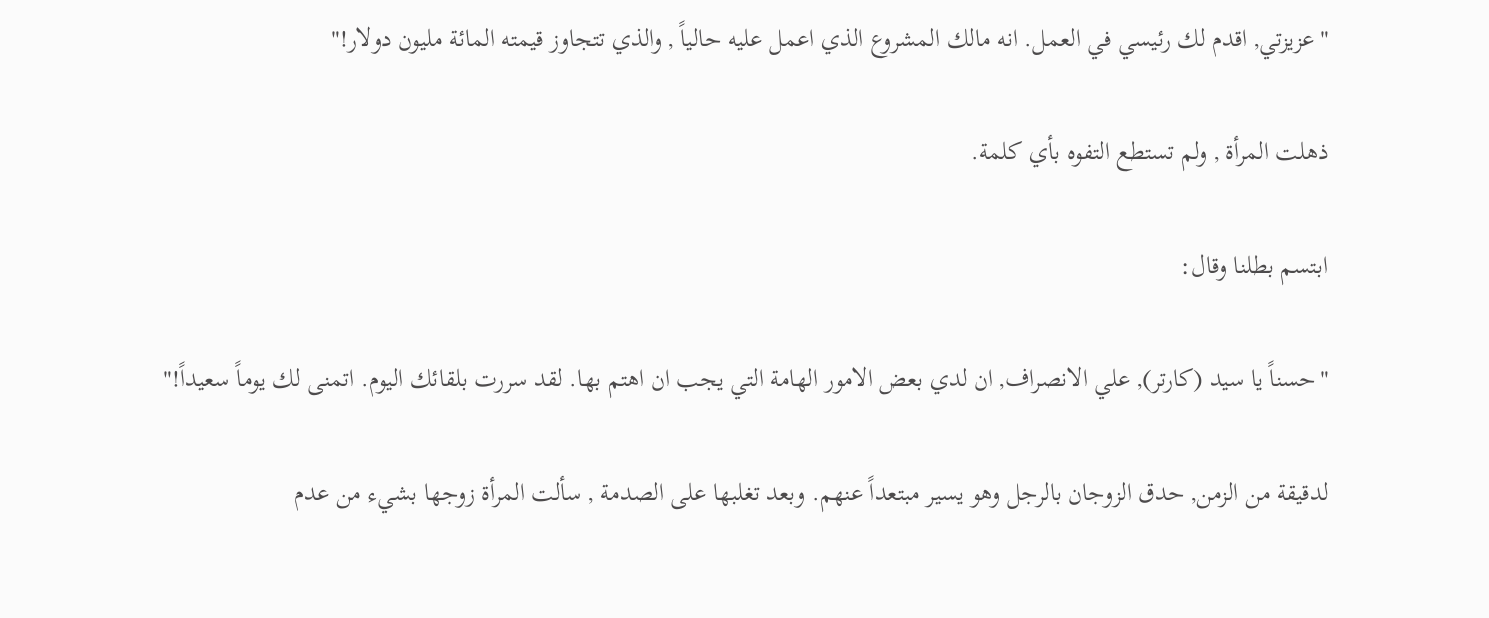"عزيزتي, اقدم لك رئيسي في العمل. انه مالك المشروع الذي اعمل عليه حالياً , والذي تتجاوز قيمته المائة مليون دولار!"

ذهلت المرأة , ولم تستطع التفوه بأي كلمة.

ابتسم بطلنا وقال:

"حسناً يا سيد (كارتر), علي الانصراف, ان لدي بعض الامور الهامة التي يجب ان اهتم بها. لقد سررت بلقائك اليوم. اتمنى لك يوماً سعيداً!"

لدقيقة من الزمن, حدق الزوجان بالرجل وهو يسير مبتعداً عنهم. وبعد تغلبها على الصدمة , سألت المرأة زوجها بشيء من عدم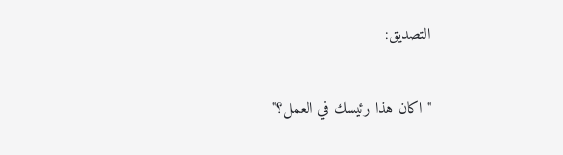التصديق:

"اكان هذا رئيسك في العمل؟"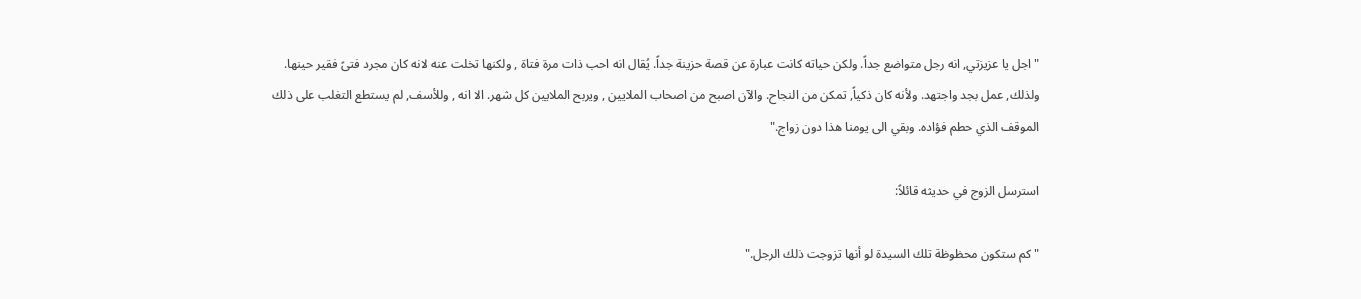"اجل يا عزيزتي, انه رجل متواضع جداً. ولكن حياته كانت عبارة عن قصة حزينة جداً. يُقال انه احب ذات مرة فتاة , ولكنها تخلت عنه لانه كان مجرد فتىً فقير حينها.
ولذلك, عمل بجد واجتهد. ولأنه كان ذكياً, تمكن من النجاح. والآن اصبح من اصحاب الملايين , ويربح الملايين كل شهر. الا انه , وللأسف, لم يستطع التغلب على ذلك الموقف الذي حطم فؤاده. وبقي الى يومنا هذا دون زواج."

استرسل الزوج في حديثه قائلاً:

"كم ستكون محظوظة تلك السيدة لو أنها تزوجت ذلك الرجل."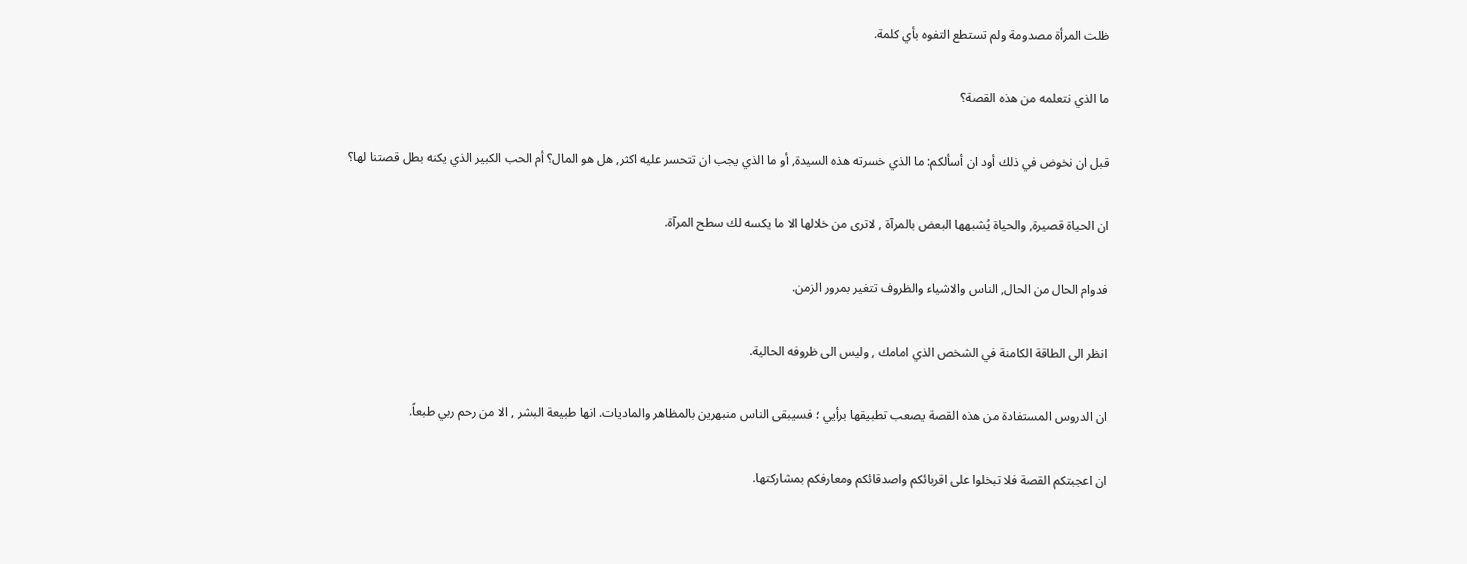ظلت المرأة مصدومة ولم تستطع التفوه بأي كلمة.

ما الذي نتعلمه من هذه القصة؟

قبل ان نخوض في ذلك أود ان أسألكم: ما الذي خسرته هذه السيدة, أو ما الذي يجب ان تتحسر عليه اكثر, هل هو المال؟ أم الحب الكبير الذي يكنه بطل قصتنا لها؟

ان الحياة قصيرة, والحياة يُشبهها البعض بالمرآة , لاترى من خلالها الا ما يكسه لك سطح المرآة.

فدوام الحال من الحال, الناس والاشياء والظروف تتغير بمرور الزمن.

انظر الى الطاقة الكامنة في الشخص الذي امامك , وليس الى ظروفه الحالية.

ان الدروس المستفادة من هذه القصة يصعب تطبيقها برأيي ؛ فسيبقى الناس منبهرين بالمظاهر والماديات. انها طبيعة البشر , الا من رحم ربي طبعاً.

ان اعجبتكم القصة فلا تبخلوا على اقربائكم واصدقائكم ومعارفكم بمشاركتها.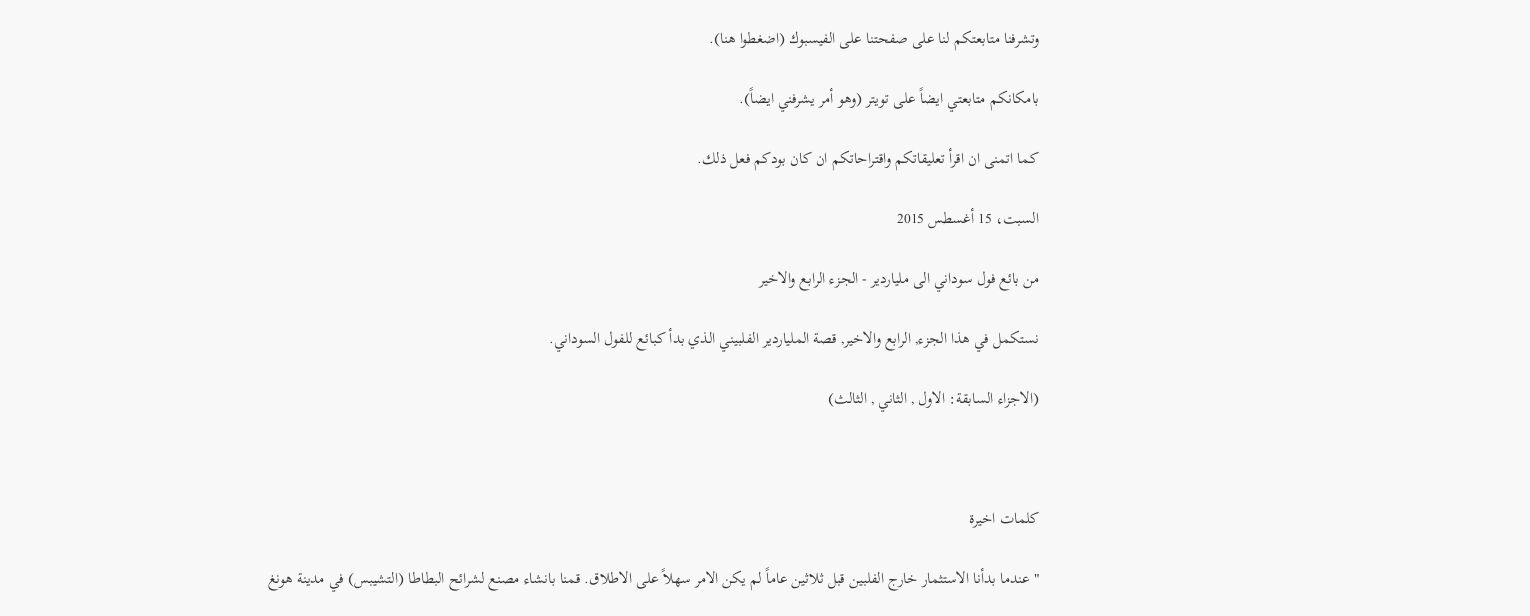وتشرفنا متابعتكم لنا على صفحتنا على الفيسبوك (اضغطوا هنا).

بامكانكم متابعتي ايضاً على تويتر (وهو أمر يشرفني ايضاً).

كما اتمنى ان اقرأ تعليقاتكم واقتراحاتكم ان كان بودكم فعل ذلك.

السبت، 15 أغسطس 2015

من بائع فول سوداني الى ملياردير - الجزء الرابع والاخير

نستكمل في هذا الجزء, الرابع والاخير, قصة الملياردير الفلبيني الذي بدأ كبائع للفول السوداني.

(الاجزاء السابقة: الاول , الثاني , الثالث)



كلمات اخيرة

" عندما بدأنا الاستثمار خارج الفلبين قبل ثلاثين عاماً لم يكن الامر سهلاً على الاطلاق. قمنا بانشاء مصنع لشرائح البطاطا (التشيبس) في مدينة هونغ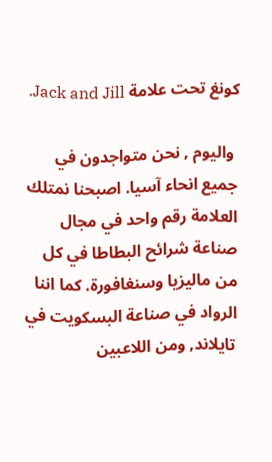كونغ تحت علامة Jack and Jill.

 واليوم , نحن متواجدون في جميع انحاء آسيا. اصبحنا نمتلك العلامة رقم واحد في مجال صناعة شرائح البطاطا في كل من ماليزيا وسنغافورة. كما اننا الرواد في صناعة البسكويت في تايلاند, ومن اللاعبين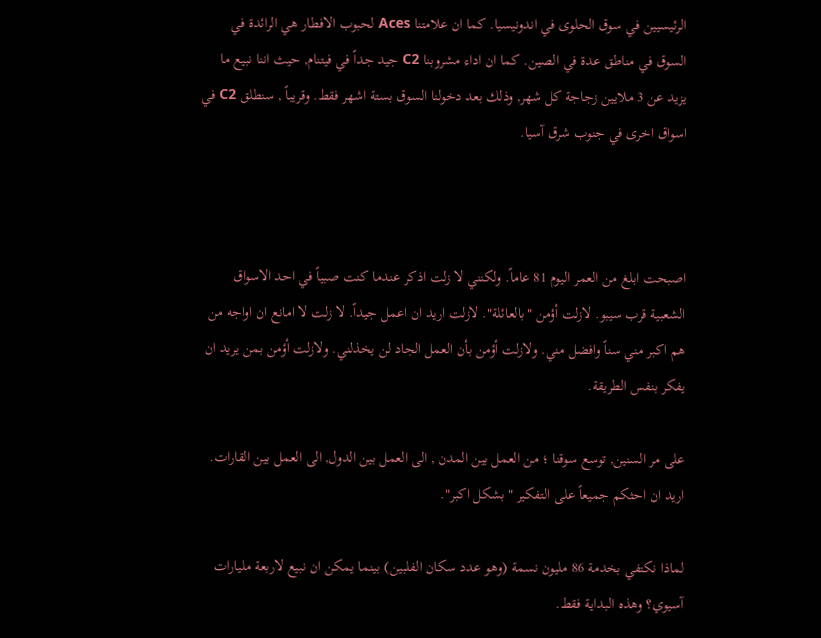الرئيسيين في سوق الحلوى في اندونيسيا. كما ان علامتنا Aces لحبوب الافطار هي الرائدة في السوق في مناطق عدة في الصين. كما ان اداء مشروبنا C2 جيد جداً في فيتنام, حيث اننا نبيع ما يزيد عن 3 ملايين زجاجة كل شهر, وذلك بعد دخولنا السوق بستة اشهر فقط. وقريباً , سنطلق C2 في اسواق اخرى في جنوب شرق آسيا.



اصبحت ابلغ من العمر اليوم 81 عاماً. ولكنني لا زلت اذكر عندما كنت صبياً في احد الاسواق الشعبية قرب سيبو. لازلت أؤمن "بالعائلة". لازلت اريد ان اعمل جيداً. لا زلت لا امانع ان اواجه من هم اكبر مني سناً وافضل مني. ولازلت أؤمن بأن العمل الجاد لن يخذلني. ولازلت أؤمن بمن يريد ان يفكر بنفس الطريقة.

على مر السنين, توسع سوقنا ؛ من العمل بين المدن , الى العمل بين الدول, الى العمل بين القارات. اريد ان احثكم جميعاً على التفكير "بشكل اكبر".

لماذا نكتفي بخدمة 86 مليون نسمة (وهو عدد سكان الفلبين) بينما يمكن ان نبيع لاربعة مليارات آسيوي؟ وهذه البداية فقط.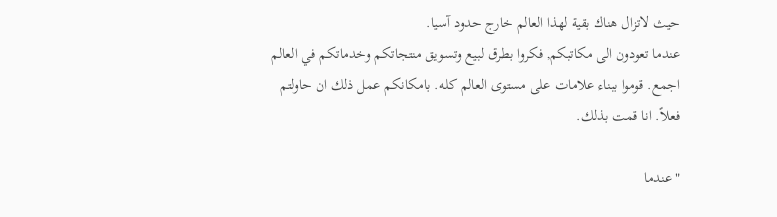حيث لاتزال هناك بقية لهذا العالم خارج حدود آسيا.
عندما تعودون الى مكاتبكم, فكروا بطرق لبيع وتسويق منتجاتكم وخدماتكم في العالم اجمع. قوموا ببناء علامات على مستوى العالم كله. بامكانكم عمل ذلك ان حاولتم فعلاً. انا قمت بذلك.

"عندما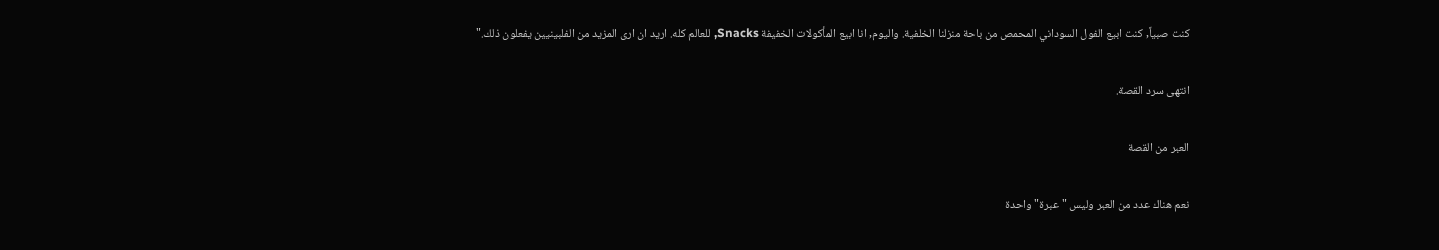كنت صبياً, كنت ابيع الفول السوداني المحمص من باحة منزلنا الخلفية. واليوم, انا ابيع المأكولات الخفيفة Snacks, للعالم كله. اريد ان ارى المزيد من الفلبينيين يفعلون ذلك."

انتهى سرد القصة.

العبر من القصة

نعم هناك عدد من العبر وليس "عبرة" واحدة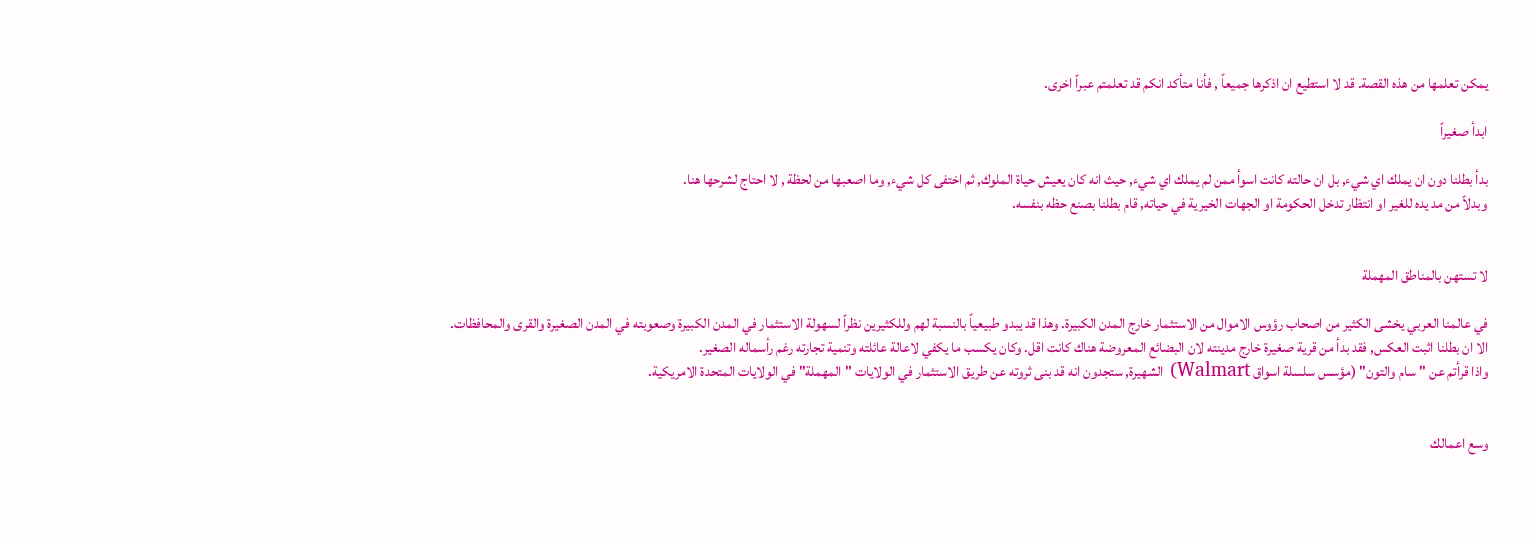يمكن تعلمها من هذه القصة. قد لا استطيع ان اذكرها جميعاً , فأنا متأكد انكم قد تعلمتم عبراً اخرى.

ابدأ صغيراً

بدأ بطلنا دون ان يملك اي شيء, بل ان حالته كانت اسوأ ممن لم يملك اي شيء, حيث انه كان يعيش حياة الملوك, ثم اختفى كل شيء, وما اصعبها من لحظة , لا احتاج لشرحها هنا.
وبدلاً من مد يده للغير او انتظار تدخل الحكومة او الجهات الخيرية في حياته, قام بطلنا بصنع حظه بنفسه.


لا تستهن بالمناطق المهملة

في عالمنا العربي يخشى الكثير من اصحاب رؤوس الاموال من الاستثمار خارج المدن الكبيرة. وهذا قد يبدو طبيعياً بالنسبة لهم وللكثيرين نظراً لسهولة الاستثمار في المدن الكبيرة وصعوبته في المدن الصغيرة والقرى والمحافظات.
الا ان بطلنا اثبت العكس, فقد بدأ من قرية صغيرة خارج مدينته لان البضائع المعروضة هناك كانت اقل. وكان يكسب ما يكفي لاعالة عائلته وتنمية تجارته رغم رأسماله الصغير.
واذا قرأتم عن "سام والتون" (مؤسس سلسلة اسواق Walmart) الشهيرة, ستجدون انه قد بنى ثروته عن طريق الاستثمار في الولايات "المهملة" في الولايات المتحدة الامريكية.


وسع اعمالك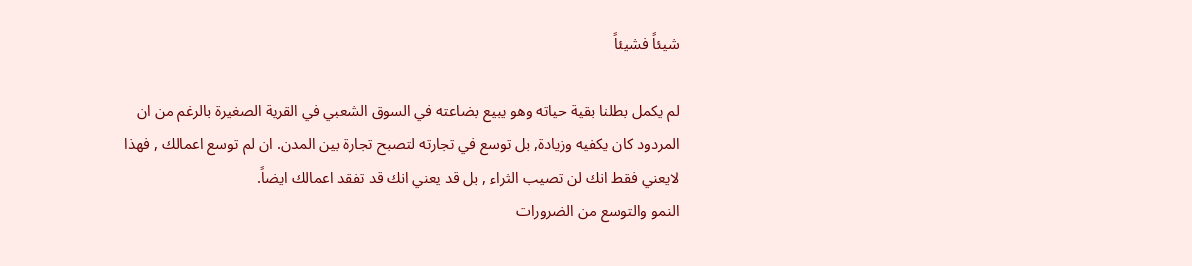شيئاً فشيئاً

لم يكمل بطلنا بقية حياته وهو يبيع بضاعته في السوق الشعبي في القرية الصغيرة بالرغم من ان المردود كان يكفيه وزيادة, بل توسع في تجارته لتصبح تجارة بين المدن. ان لم توسع اعمالك , فهذا لايعني فقط انك لن تصيب الثراء , بل قد يعني انك قد تفقد اعمالك ايضاً.
النمو والتوسع من الضرورات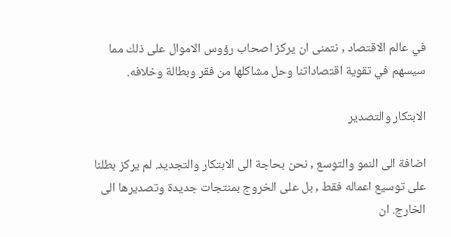في عالم الاقتصاد , نتمنى ان يركز اصحاب رؤوس الاموال على ذلك مما سيسهم في تقوية اقتصاداتنا وحل مشاكلها من فقر وبطالة وخلافه.

الابتكار والتصدير

اضافة الى النمو والتوسع , نحن بحاجة الى الابتكار والتجديد. لم يركز بطلنا على توسيع اعماله فقط , بل على الخروج بمنتجات جديدة وتصديرها الى الخارج. ان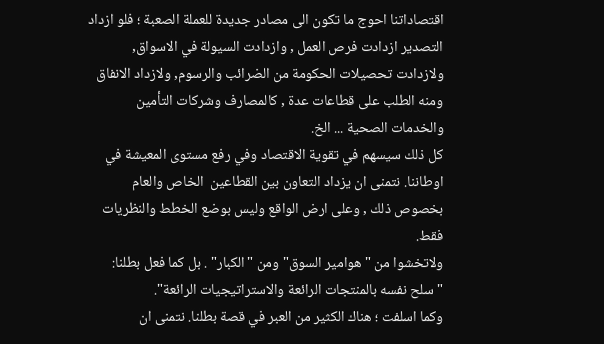اقتصاداتنا احوج ما تكون الى مصادر جديدة للعملة الصعبة ؛ فلو ازداد التصدير ازدادت فرص العمل , وازدادت السيولة في الاسواق, ولازدادت تحصيلات الحكومة من الضرائب والرسوم, ولازداد الانفاق ومنه الطلب على قطاعات عدة , كالمصارف وشركات التأمين والخدمات الصحية ... الخ.
كل ذلك سيسهم في تقوية الاقتصاد وفي رفع مستوى المعيشة في اوطاننا. نتمنى ان يزداد التعاون بين القطاعين  الخاص والعام بخصوص ذلك , وعلى ارض الواقع وليس بوضع الخطط والنظريات فقط.
ولاتخشوا من "هوامير السوق" ومن "الكبار" . بل كما فعل بطلنا: "سلح نفسه بالمنتجات الرائعة والاستراتيجيات الرائعة".
وكما اسلفت ؛ هناك الكثير من العبر في قصة بطلنا. نتمنى ان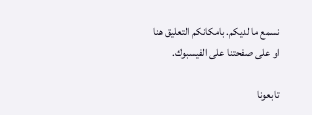نسمع ما لديكم. بامكانكم التعليق هنا او على صفحتنا على الفيسبوك.

تابعونا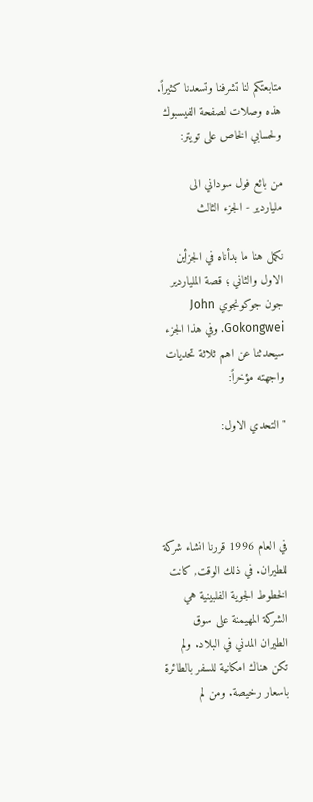متابعتكم لنا تشرفنا وتسعدنا كثيراً. هذه وصلات لصفحة الفيسبوك ولحسابي الخاص على تويتر:

من بائع فول سوداني الى ملياردير - الجزء الثالث

نكمل هنا ما بدأناه في الجزأين الاول والثاني ؛ قصة الملياردير جون جوكونجوي John Gokongwei. وفي هذا الجزء سيحدثنا عن اهم ثلاثة تحديات واجهته مؤخراً:

" التحدي الاول:




في العام 1996 قررنا انشاء شركة للطيران. في ذلك الوقت, كانت الخطوط الجوية الفلبينية هي الشركة المهيمنة على سوق الطيران المدني في البلاد. ولم تكن هناك امكانية للسفر بالطائرة باسعار رخيصة. ومن لم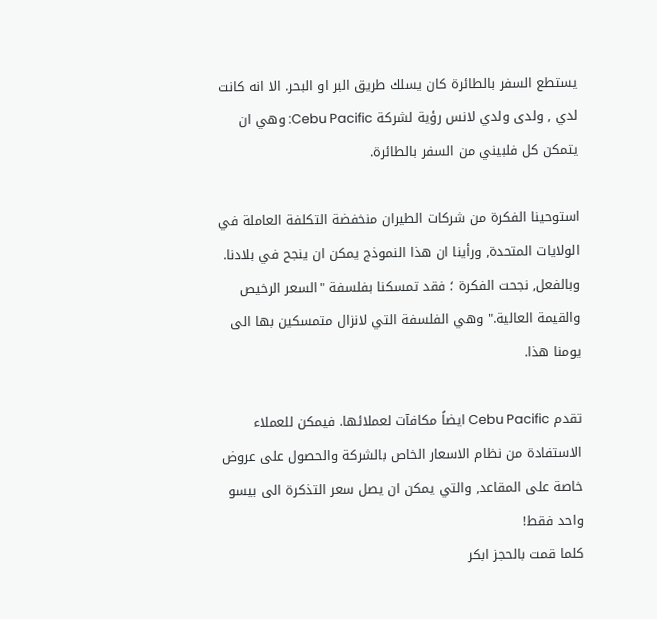يستطع السفر بالطائرة كان يسلك طريق البر او البحر. الا انه كانت لدي , ولدى ولدي لانس رؤية لشركة Cebu Pacific: وهي ان يتمكن كل فلبيني من السفر بالطائرة.

استوحينا الفكرة من شركات الطيران منخفضة التكلفة العاملة في الولايات المتحدة, ورأينا ان هذا النموذج يمكن ان ينجح في بلادنا. وبالفعل, نجحت الفكرة ؛ فقد تمسكنا بفلسفة "السعر الرخيص والقيمة العالية." وهي الفلسفة التي لانزال متمسكين بها الى يومنا هذا.

تقدم Cebu Pacific ايضاً مكافآت لعملائها. فيمكن للعملاء الاستفادة من نظام الاسعار الخاص بالشركة والحصول على عروض خاصة على المقاعد, والتي يمكن ان يصل سعر التذكرة الى بيسو واحد فقط!
كلما قمت بالحجز ابكر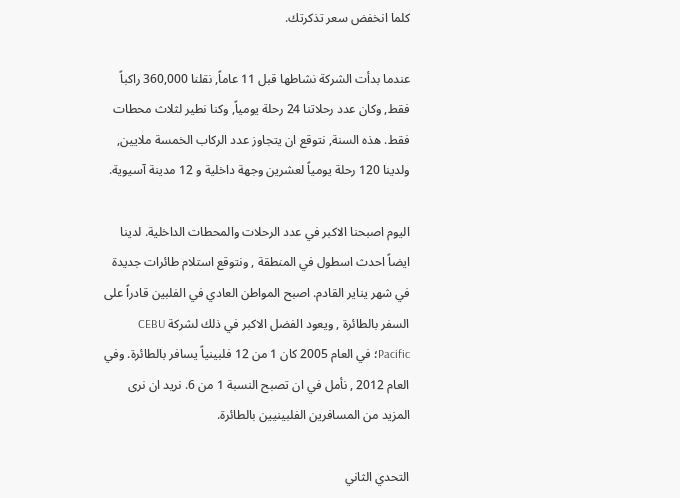كلما انخفض سعر تذكرتك.

عندما بدأت الشركة نشاطها قبل 11 عاماً, نقلنا 360,000 راكباً فقط, وكان عدد رحلاتنا 24 رحلة يومياً, وكنا نطير لثلاث محطات فقط. هذه السنة, نتوقع ان يتجاوز عدد الركاب الخمسة ملايين, ولدينا 120 رحلة يومياً لعشرين وجهة داخلية و 12 مدينة آسيوية.

اليوم اصبحنا الاكبر في عدد الرحلات والمحطات الداخلية. لدينا ايضاً احدث اسطول في المنطقة , ونتوقع استلام طائرات جديدة في شهر يناير القادم. اصبح المواطن العادي في الفلبين قادراً على السفر بالطائرة , ويعود الفضل الاكبر في ذلك لشركة CEBU Pacific؛ في العام 2005 كان 1 من 12 فلبينياً يسافر بالطائرة. وفي العام 2012 , نأمل في ان تصبح النسبة 1 من 6. نريد ان نرى المزيد من المسافرين الفلبينيين بالطائرة.

التحدي الثاني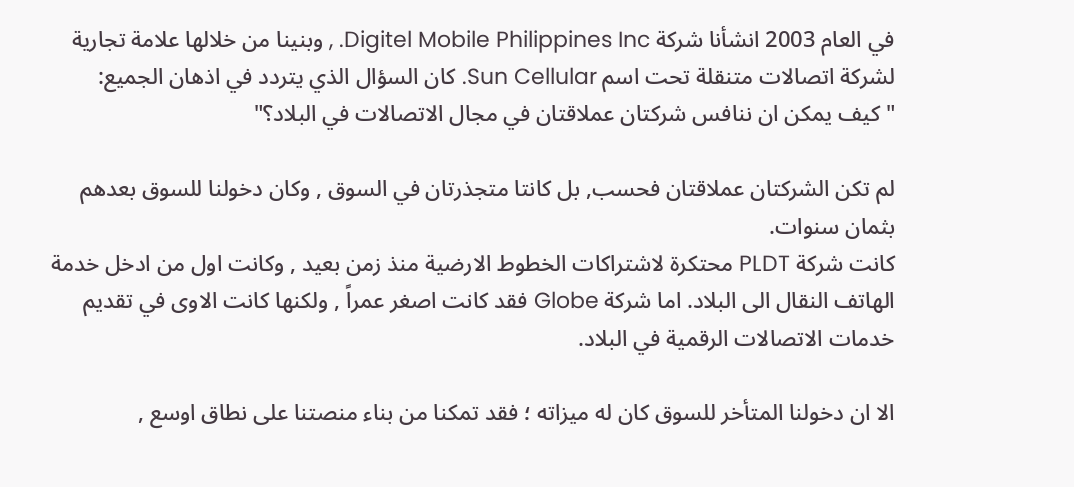في العام 2003 انشأنا شركة Digitel Mobile Philippines Inc. , وبنينا من خلالها علامة تجارية لشركة اتصالات متنقلة تحت اسم Sun Cellular. كان السؤال الذي يتردد في اذهان الجميع: "كيف يمكن ان ننافس شركتان عملاقتان في مجال الاتصالات في البلاد؟"

لم تكن الشركتان عملاقتان فحسب, بل كانتا متجذرتان في السوق , وكان دخولنا للسوق بعدهم بثمان سنوات.
كانت شركة PLDT محتكرة لاشتراكات الخطوط الارضية منذ زمن بعيد , وكانت اول من ادخل خدمة الهاتف النقال الى البلاد. اما شركة Globe فقد كانت اصغر عمراً , ولكنها كانت الاوى في تقديم خدمات الاتصالات الرقمية في البلاد.

الا ان دخولنا المتأخر للسوق كان له ميزاته ؛ فقد تمكنا من بناء منصتنا على نطاق اوسع ,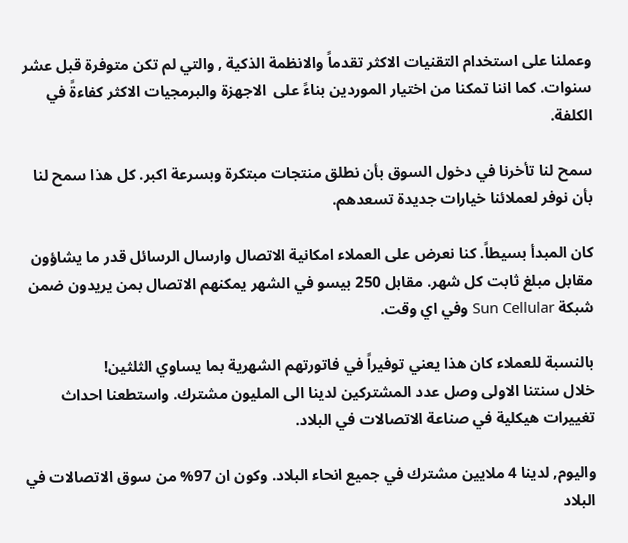وعملنا على استخدام التقنيات الاكثر تقدماً والانظمة الذكية , والتي لم تكن متوفرة قبل عشر سنوات. كما اننا تمكنا من اختيار الموردين بناءً على  الاجهزة والبرمجيات الاكثر كفاءةً في الكلفة.

سمح لنا تأخرنا في دخول السوق بأن نطلق منتجات مبتكرة وبسرعة اكبر. كل هذا سمح لنا بأن نوفر لعملائنا خيارات جديدة تسعدهم.

كان المبدأ بسيطاً. كنا نعرض على العملاء امكانية الاتصال وارسال الرسائل قدر ما يشاؤون مقابل مبلغ ثابت كل شهر. مقابل 250 بيسو في الشهر يمكنهم الاتصال بمن يريدون ضمن شبكة Sun Cellular وفي اي وقت.

بالنسبة للعملاء كان هذا يعني توفيراً في فاتورتهم الشهرية بما يساوي الثلثين!
خلال سنتنا الاولى وصل عدد المشتركين لدينا الى المليون مشترك. واستطعنا احداث تغييرات هيكلية في صناعة الاتصالات في البلاد.

واليوم, لدينا 4 ملايين مشترك في جميع انحاء البلاد. وكون ان 97% من سوق الاتصالات في البلاد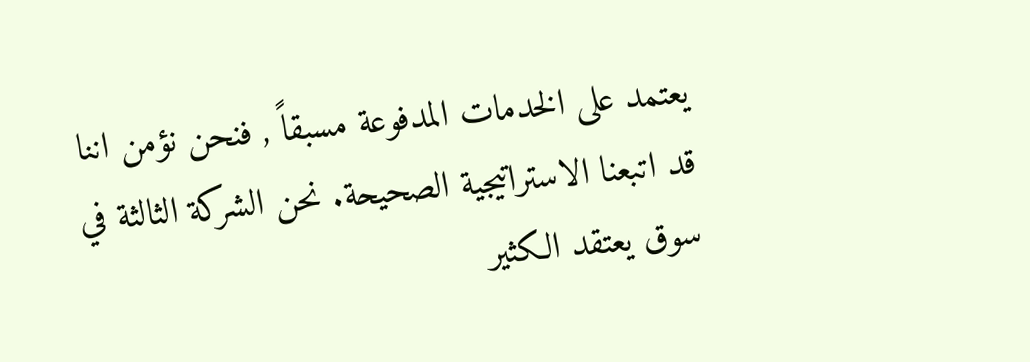يعتمد على الخدمات المدفوعة مسبقاً , فنحن نؤمن اننا قد اتبعنا الاستراتيجية الصحيحة. نحن الشركة الثالثة في سوق يعتقد الكثير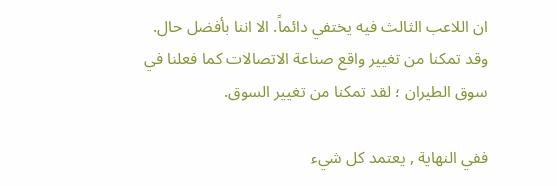ان اللاعب الثالث فيه يختفي دائماً. الا اننا بأفضل حال. وقد تمكنا من تغيير واقع صناعة الاتصالات كما فعلنا في سوق الطيران ؛ لقد تمكنا من تغيير السوق.

ففي النهاية , يعتمد كل شيء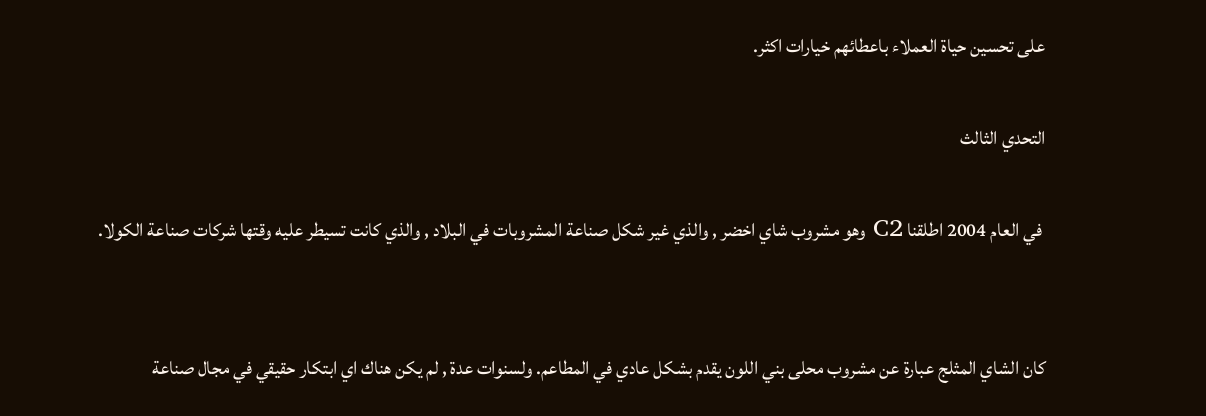على تحسين حياة العملاء باعطائهم خيارات اكثر.

التحدي الثالث

 في العام 2004 اطلقنا C2 وهو مشروب شاي اخضر , والذي غير شكل صناعة المشروبات في البلاد , والذي كانت تسيطر عليه وقتها شركات صناعة الكولا.


كان الشاي المثلج عبارة عن مشروب محلى بني اللون يقدم بشكل عادي في المطاعم. ولسنوات عدة , لم يكن هناك اي ابتكار حقيقي في مجال صناعة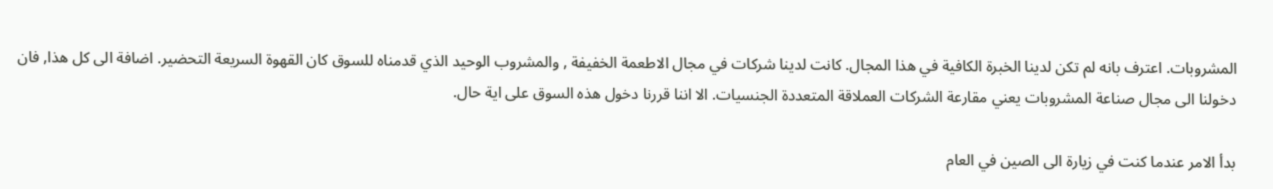المشروبات. اعترف بانه لم تكن لدينا الخبرة الكافية في هذا المجال. كانت لدينا شركات في مجال الاطعمة الخفيفة , والمشروب الوحيد الذي قدمناه للسوق كان القهوة السريعة التحضير. اضافة الى كل هذا, فان دخولنا الى مجال صناعة المشروبات يعني مقارعة الشركات العملاقة المتعددة الجنسيات. الا اننا قررنا دخول هذه السوق على اية حال.

بدأ الامر عندما كنت في زيارة الى الصين في العام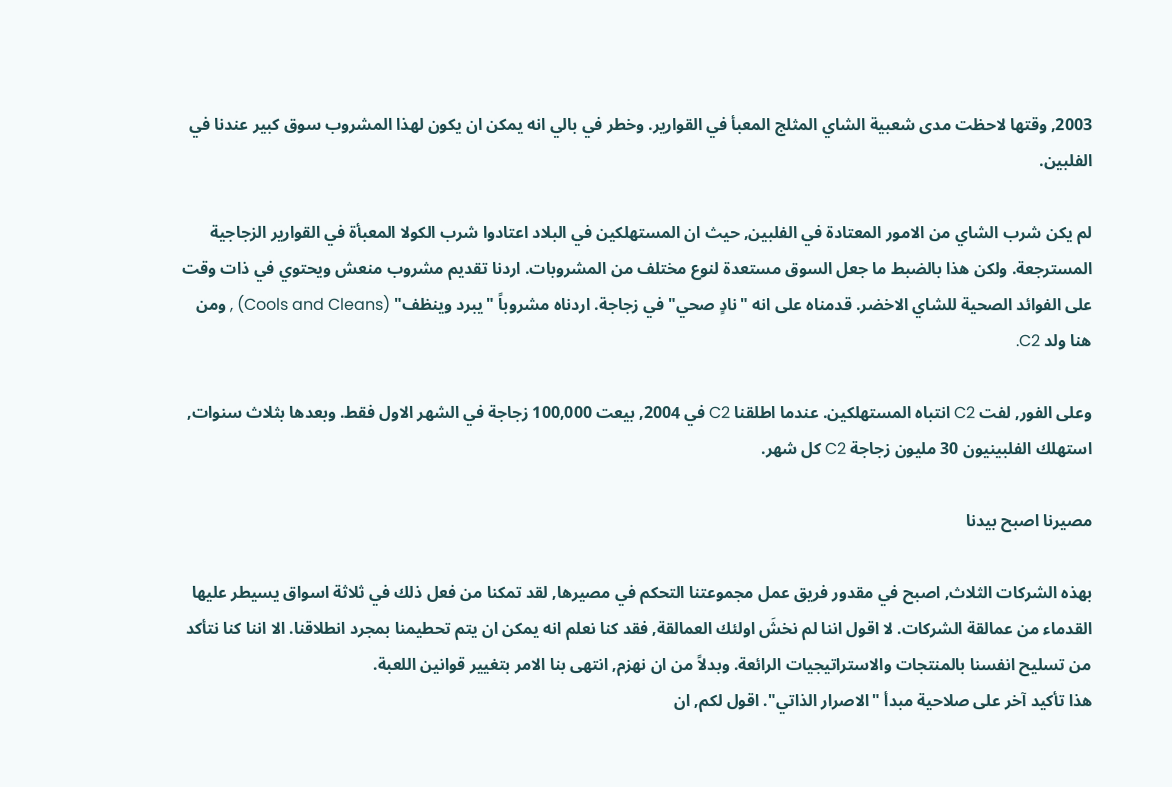2003, وقتها لاحظت مدى شعبية الشاي المثلج المعبأ في القوارير. وخطر في بالي انه يمكن ان يكون لهذا المشروب سوق كبير عندنا في الفلبين.

لم يكن شرب الشاي من الامور المعتادة في الفلبين, حيث ان المستهلكين في البلاد اعتادوا شرب الكولا المعبأة في القوارير الزجاجية المسترجعة. ولكن هذا بالضبط ما جعل السوق مستعدة لنوع مختلف من المشروبات. اردنا تقديم مشروب منعش ويحتوي في ذات وقت على الفوائد الصحية للشاي الاخضر. قدمناه على انه "نادٍ صحي" في زجاجة. اردناه مشروباً "يبرد وينظف" (Cools and Cleans) , ومن هنا ولد C2.

وعلى الفور, لفت C2 انتباه المستهلكين. عندما اطلقنا C2 في 2004, بيعت 100,000 زجاجة في الشهر الاول فقط. وبعدها بثلاث سنوات, استهلك الفلبينيون 30 مليون زجاجة C2 كل شهر.

مصيرنا اصبح بيدنا

بهذه الشركات الثلاث, اصبح في مقدور فريق عمل مجموعتنا التحكم في مصيرها, لقد تمكنا من فعل ذلك في ثلاثة اسواق يسيطر عليها القدماء من عمالقة الشركات. لا اقول اننا لم نخشَ اولئك العمالقة, فقد كنا نعلم انه يمكن ان يتم تحطيمنا بمجرد انطلاقنا. الا اننا كنا نتأكد من تسليح انفسنا بالمنتجات والاستراتيجيات الرائعة. وبدلاً من ان نهزم, انتهى بنا الامر بتغيير قوانين اللعبة.
هذا تأكيد آخر على صلاحية مبدأ "الاصرار الذاتي". اقول لكم, ان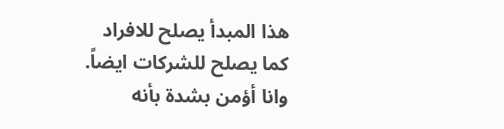هذا المبدأ يصلح للافراد كما يصلح للشركات ايضاً. وانا أؤمن بشدة بأنه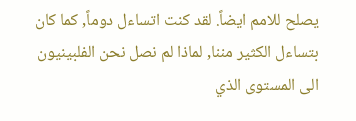يصلح للامم ايضاً. لقد كنت اتساءل دوماً, كما كان بتساءل الكثير مننا, لماذا لم نصل نحن الفلبينيون الى المستوى الذي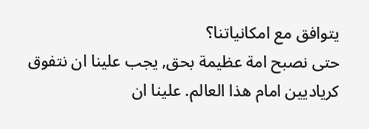يتوافق مع امكانياتنا؟
حتى نصبح امة عظيمة بحق, يجب علينا ان نتفوق كرياديين امام هذا العالم. علينا ان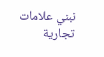نبني علامات تجارية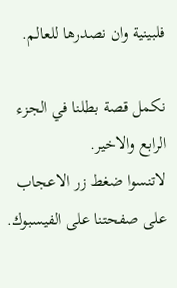فلبينية وان نصدرها للعالم.

نكمل قصة بطلنا في الجزء الرابع والاخير.
لاتنسوا ضغط زر الاعجاب على صفحتنا على الفيسبوك.